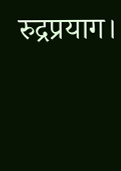रुद्रप्रयाग।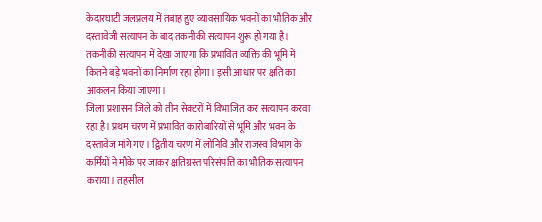केदारघाटी जलप्रलय में तबाह हुए व्यावसायिक भवनों का भौतिक और दस्तावेजी सत्यापन के बाद तकनीकी सत्यापन शुरू हो गया है। तकनीकी सत्यापन में देखा जाएगा कि प्रभावित व्यक्ति की भूमि में कितने बड़े भवनों का निर्माण रहा होगा। इसी आधार पर क्षति का आकलन किया जाएगा।
जिला प्रशासन जिले को तीन सेक्टरों में विभाजित कर सत्यापन करवा रहा है। प्रथम चरण में प्रभावित कारोबारियों से भूमि और भवन के दस्तावेज मांगे गए। द्वितीय चरण में लोनिवि और राजस्व विभाग के कर्मियों ने मौके पर जाकर क्षतिग्रस्त परिसंपत्ति का भौतिक सत्यापन कराया। तहसील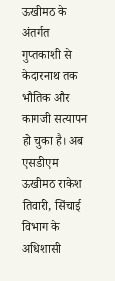ऊखीमठ के अंतर्गत गुप्तकाशी से केदारनाथ तक भौतिक और कागजी सत्यापन हो चुका है। अब एसडीएम ऊखीमठ राकेश तिवारी, सिंचाई विभाग के अधिशासी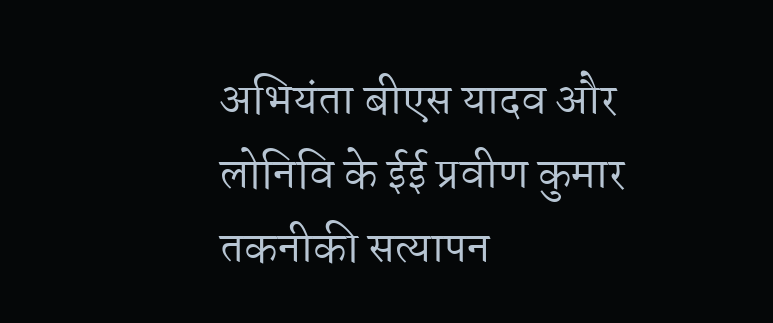अभियंता बीएस यादव और लोनिवि के ईई प्रवीण कुमार तकनीकी सत्यापन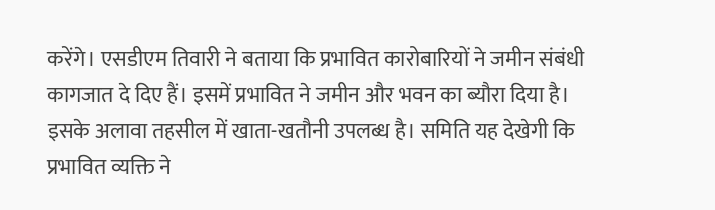करेंगे। एसडीएम तिवारी ने बताया कि प्रभावित कारोबारियों ने जमीन संबंधी कागजात दे दिए हैं। इसमें प्रभावित ने जमीन और भवन का ब्यौरा दिया है। इसके अलावा तहसील में खाता-खतौनी उपलब्ध है। समिति यह देखेगी कि प्रभावित व्यक्ति ने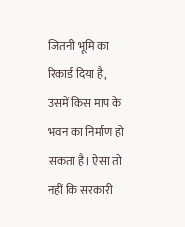जितनी भूमि का रिकार्ड दिया है, उसमें किस माप के भवन का निर्माण हो सकता है। ऐसा तो नहीं कि सरकारी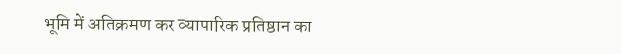भूमि में अतिक्रमण कर व्यापारिक प्रतिष्ठान का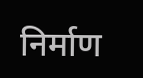निर्माण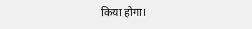किया होगा।